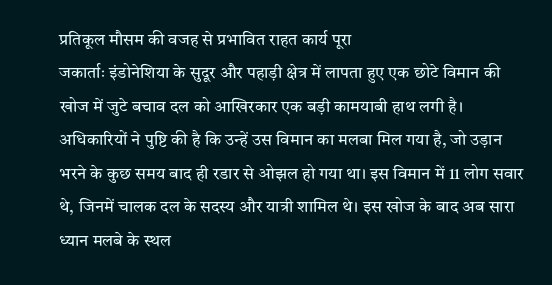प्रतिकूल मौसम की वजह से प्रभावित राहत कार्य पूरा
जकार्ताः इंडोनेशिया के सुदूर और पहाड़ी क्षेत्र में लापता हुए एक छोटे विमान की खोज में जुटे बचाव दल को आखिरकार एक बड़ी कामयाबी हाथ लगी है। अधिकारियों ने पुष्टि की है कि उन्हें उस विमान का मलबा मिल गया है, जो उड़ान भरने के कुछ समय बाद ही रडार से ओझल हो गया था। इस विमान में 11 लोग सवार थे, जिनमें चालक दल के सदस्य और यात्री शामिल थे। इस खोज के बाद अब सारा ध्यान मलबे के स्थल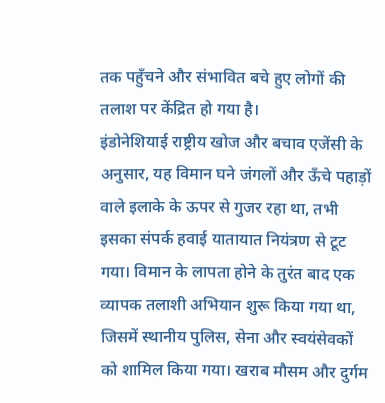तक पहुँचने और संभावित बचे हुए लोगों की तलाश पर केंद्रित हो गया है।
इंडोनेशियाई राष्ट्रीय खोज और बचाव एजेंसी के अनुसार, यह विमान घने जंगलों और ऊँचे पहाड़ों वाले इलाके के ऊपर से गुजर रहा था, तभी इसका संपर्क हवाई यातायात नियंत्रण से टूट गया। विमान के लापता होने के तुरंत बाद एक व्यापक तलाशी अभियान शुरू किया गया था, जिसमें स्थानीय पुलिस, सेना और स्वयंसेवकों को शामिल किया गया। खराब मौसम और दुर्गम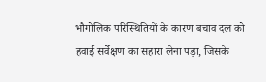भौगोलिक परिस्थितियों के कारण बचाव दल को हवाई सर्वेक्षण का सहारा लेना पड़ा, जिसके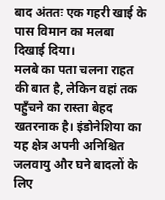बाद अंततः एक गहरी खाई के पास विमान का मलबा दिखाई दिया।
मलबे का पता चलना राहत की बात है, लेकिन वहां तक पहुँचने का रास्ता बेहद खतरनाक है। इंडोनेशिया का यह क्षेत्र अपनी अनिश्चित जलवायु और घने बादलों के लिए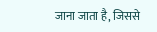जाना जाता है, जिससे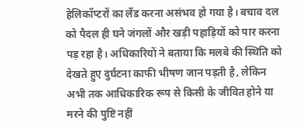हेलिकॉप्टरों का लैंड करना असंभव हो गया है। बचाव दल को पैदल ही घने जंगलों और खड़ी पहाड़ियों को पार करना पड़ रहा है। अधिकारियों ने बताया कि मलबे की स्थिति को देखते हुए दुर्घटना काफी भीषण जान पड़ती है, लेकिन अभी तक आधिकारिक रूप से किसी के जीवित होने या मरने की पुष्टि नहीं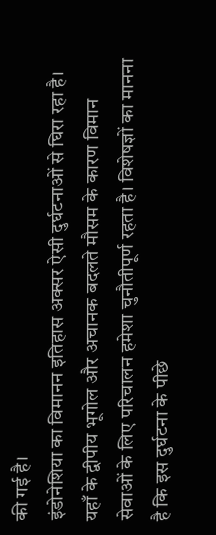की गई है।
इंडोनेशिया का विमानन इतिहास अक्सर ऐसी दुर्घटनाओं से घिरा रहा है। यहाँ के द्वीपीय भूगोल और अचानक बदलते मौसम के कारण विमान सेवाओं के लिए परिचालन हमेशा चुनौतीपूर्ण रहता है। विशेषज्ञों का मानना है कि इस दुर्घटना के पीछे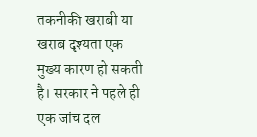तकनीकी खराबी या खराब दृश्यता एक मुख्य कारण हो सकती है। सरकार ने पहले ही एक जांच दल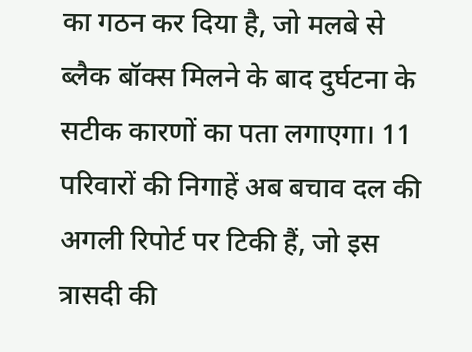का गठन कर दिया है, जो मलबे से ब्लैक बॉक्स मिलने के बाद दुर्घटना के सटीक कारणों का पता लगाएगा। 11 परिवारों की निगाहें अब बचाव दल की अगली रिपोर्ट पर टिकी हैं, जो इस त्रासदी की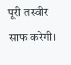पूरी तस्वीर साफ करेगी।